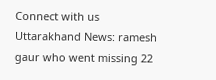Connect with us
Uttarakhand News: ramesh gaur who went missing 22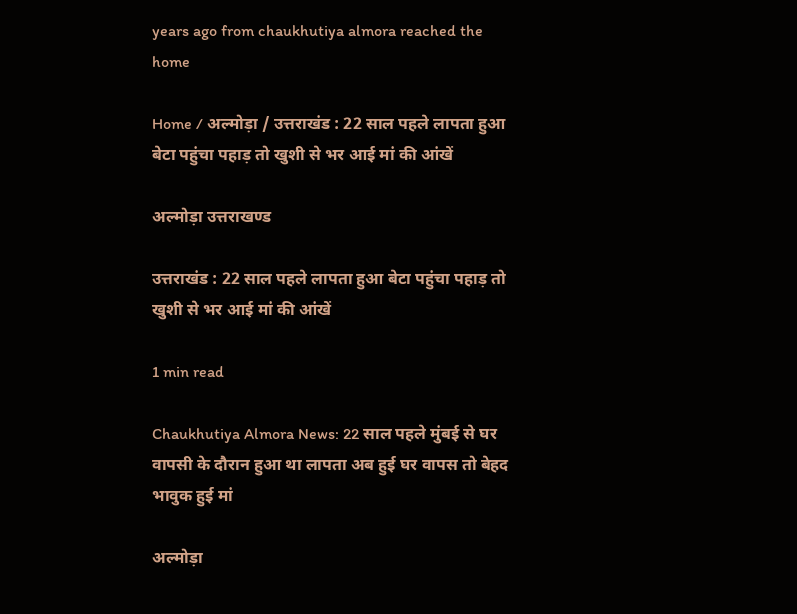years ago from chaukhutiya almora reached the home

Home / अल्मोड़ा / उत्तराखंड : 22 साल पहले लापता हुआ बेटा पहुंचा पहाड़ तो खुशी से भर आई मां की आंखें

अल्मोड़ा उत्तराखण्ड

उत्तराखंड : 22 साल पहले लापता हुआ बेटा पहुंचा पहाड़ तो खुशी से भर आई मां की आंखें

1 min read

Chaukhutiya Almora News: 22 साल पहले मुंबई से घर वापसी के दौरान हुआ था लापता अब हुई घर वापस तो बेहद भावुक हुई मां

अल्मोड़ा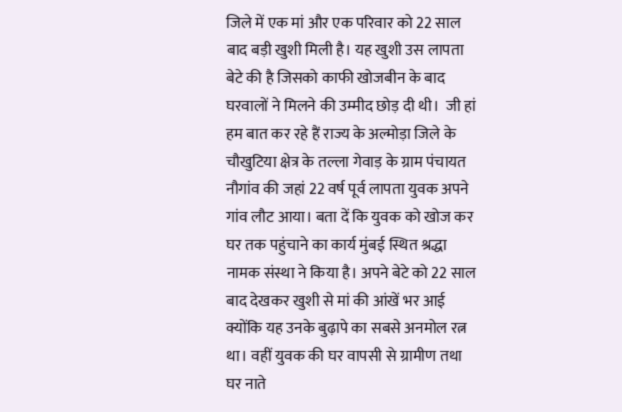जिले में एक मां और एक परिवार को 22 साल बाद बड़ी खुशी मिली है। यह खुशी उस लापता बेटे की है जिसको काफी खोजबीन के बाद घरवालों ने मिलने की उम्मीद छोड़ दी थी।  जी हां हम बात कर रहे हैं राज्य के अल्मोड़ा जिले के चौखुटिया क्षेत्र के तल्ला गेवाड़ के ग्राम पंचायत नौगांव की जहां 22 वर्ष पूर्व लापता युवक अपने गांव लौट आया। बता दें कि युवक को खोज कर घर तक पहुंचाने का कार्य मुंबई स्थित श्रद्धा नामक संस्था ने किया है। अपने बेटे को 22 साल बाद देखकर खुशी से मां की आंखें भर आई क्योंकि यह उनके बुढ़ापे का सबसे अनमोल रत्न था। वहीं युवक की घर वापसी से ग्रामीण तथा घर नाते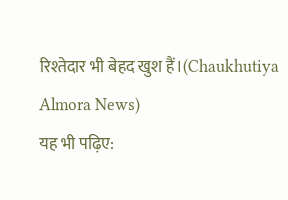रिश्तेदार भी बेहद खुश हैं।(Chaukhutiya Almora News)
यह भी पढ़िए: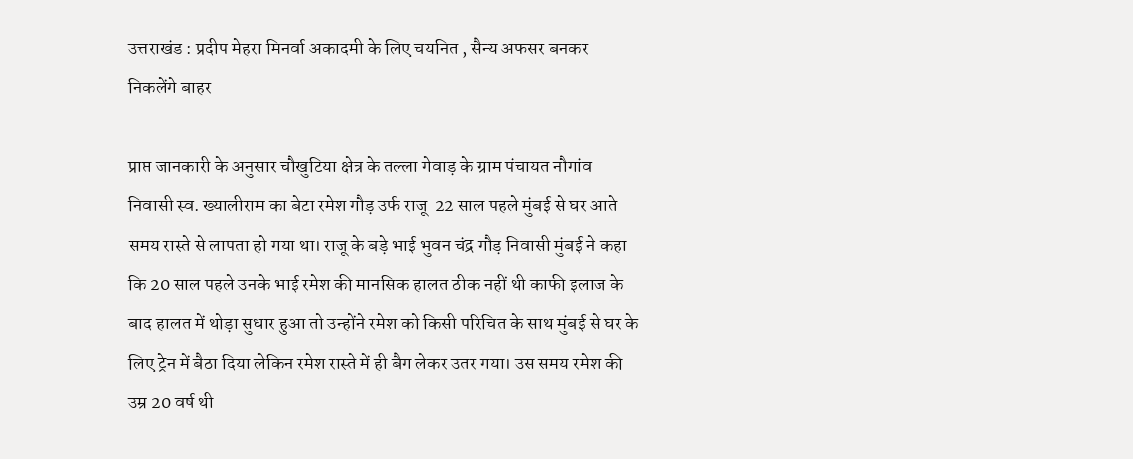उत्तराखंड : प्रदीप मेहरा मिनर्वा अकादमी के लिए चयनित , सैन्य अफसर बनकर निकलेंगे बाहर

प्राप्त जानकारी के अनुसार चौखुटिया क्षेत्र के तल्ला गेवाड़ के ग्राम पंचायत नौगांव निवासी स्व. ख्यालीराम का बेटा रमेश गौड़ उर्फ राजू  22 साल पहले मुंबई से घर आते समय रास्ते से लापता हो गया था। राजू के बड़े भाई भुवन चंद्र गौड़ निवासी मुंबई ने कहा कि 20 साल पहले उनके भाई रमेश की मानसिक हालत ठीक नहीं थी काफी इलाज के बाद हालत में थोड़ा सुधार हुआ तो उन्होंने रमेश को किसी परिचित के साथ मुंबई से घर के लिए ट्रेन में बैठा दिया लेकिन रमेश रास्ते में ही बैग लेकर उतर गया। उस समय रमेश की उम्र 20 वर्ष थी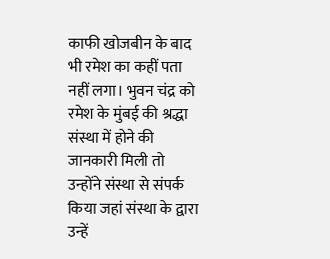काफी खोजबीन के बाद भी रमेश का कहीं पता नहीं लगा। भुवन चंद्र को रमेश के मुंबई की श्रद्धा संस्था में होने की जानकारी मिली तो उन्होंने संस्था से संपर्क किया जहां संस्था के द्वारा उन्हें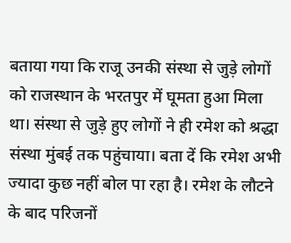बताया गया कि राजू उनकी संस्था से जुड़े लोगों को राजस्थान के भरतपुर में घूमता हुआ मिला था। संस्था से जुड़े हुए लोगों ने ही रमेश को श्रद्धा संस्था मुंबई तक पहुंचाया। बता दें कि रमेश अभी ज्यादा कुछ नहीं बोल पा रहा है। रमेश के लौटने के बाद परिजनों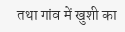तथा गांव में खुशी का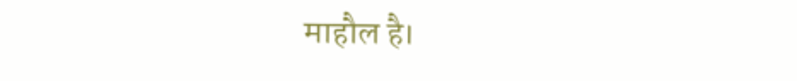माहौल है।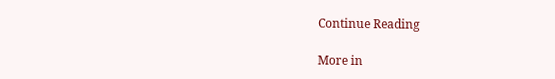Continue Reading

More in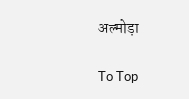अल्मोड़ा

To Top